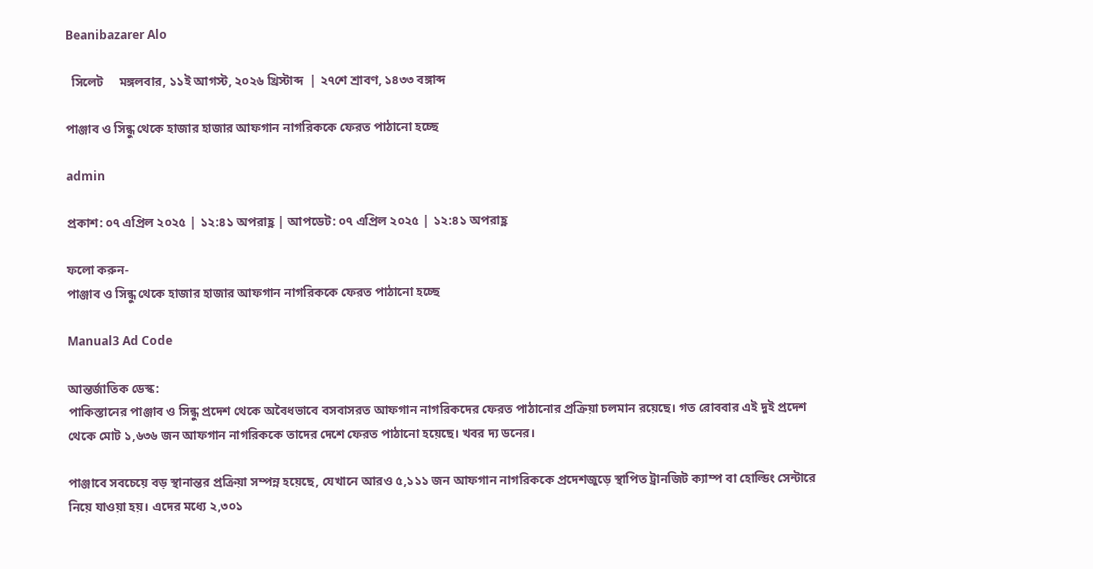Beanibazarer Alo

  সিলেট     মঙ্গলবার, ১১ই আগস্ট, ২০২৬ খ্রিস্টাব্দ  | ২৭শে শ্রাবণ, ১৪৩৩ বঙ্গাব্দ

পাঞ্জাব ও সিন্ধু থেকে হাজার হাজার আফগান নাগরিককে ফেরত পাঠানো হচ্ছে

admin

প্রকাশ: ০৭ এপ্রিল ২০২৫ | ১২:৪১ অপরাহ্ণ | আপডেট: ০৭ এপ্রিল ২০২৫ | ১২:৪১ অপরাহ্ণ

ফলো করুন-
পাঞ্জাব ও সিন্ধু থেকে হাজার হাজার আফগান নাগরিককে ফেরত পাঠানো হচ্ছে

Manual3 Ad Code

আন্তর্জাতিক ডেস্ক:
পাকিস্তানের পাঞ্জাব ও সিন্ধু প্রদেশ থেকে অবৈধভাবে বসবাসরত আফগান নাগরিকদের ফেরত পাঠানোর প্রক্রিয়া চলমান রয়েছে। গত রোববার এই দুই প্রদেশ থেকে মোট ১,৬৩৬ জন আফগান নাগরিককে তাদের দেশে ফেরত পাঠানো হয়েছে। খবর দ্য ডনের।

পাঞ্জাবে সবচেয়ে বড় স্থানান্তর প্রক্রিয়া সম্পন্ন হয়েছে, যেখানে আরও ৫,১১১ জন আফগান নাগরিককে প্রদেশজুড়ে স্থাপিত ট্রানজিট ক্যাম্প বা হোল্ডিং সেন্টারে নিয়ে যাওয়া হয়। এদের মধ্যে ২,৩০১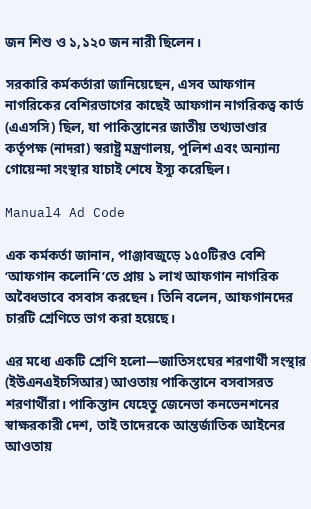জন শিশু ও ১,১২০ জন নারী ছিলেন।

সরকারি কর্মকর্তারা জানিয়েছেন, এসব আফগান নাগরিকের বেশিরভাগের কাছেই আফগান নাগরিকত্ব কার্ড (এএসসি) ছিল, যা পাকিস্তানের জাতীয় তথ্যভাণ্ডার কর্তৃপক্ষ (নাদরা) স্বরাষ্ট্র মন্ত্রণালয়, পুলিশ এবং অন্যান্য গোয়েন্দা সংস্থার যাচাই শেষে ইস্যু করেছিল।

Manual4 Ad Code

এক কর্মকর্তা জানান, পাঞ্জাবজুড়ে ১৫০টিরও বেশি ‘আফগান কলোনি’তে প্রায় ১ লাখ আফগান নাগরিক অবৈধভাবে বসবাস করছেন। তিনি বলেন, আফগানদের চারটি শ্রেণিতে ভাগ করা হয়েছে।

এর মধ্যে একটি শ্রেণি হলো—জাতিসংঘের শরণার্থী সংস্থার (ইউএনএইচসিআর) আওতায় পাকিস্তানে বসবাসরত শরণার্থীরা। পাকিস্তান যেহেতু জেনেভা কনভেনশনের স্বাক্ষরকারী দেশ, তাই তাদেরকে আন্তর্জাতিক আইনের আওতায়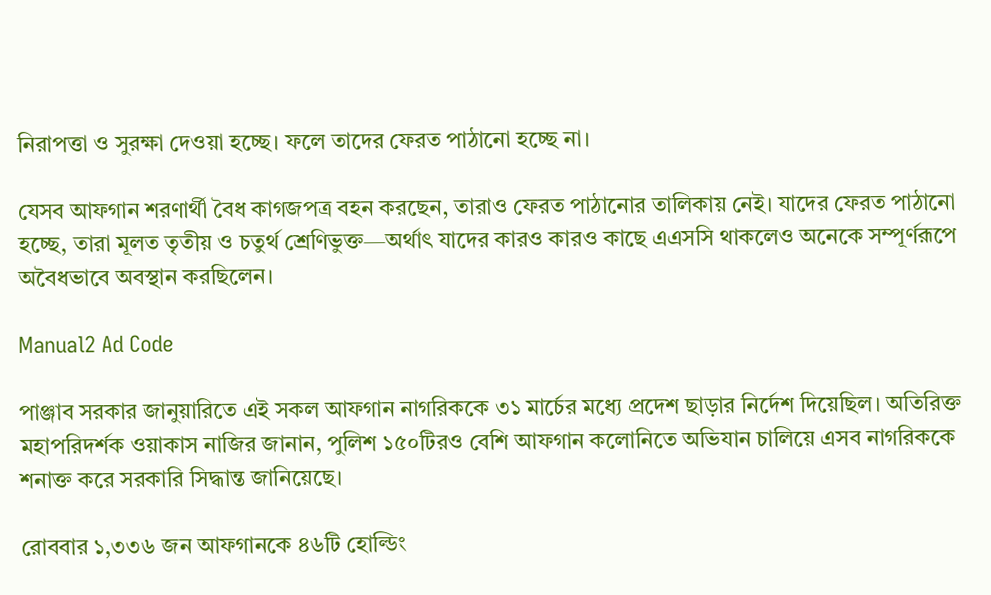নিরাপত্তা ও সুরক্ষা দেওয়া হচ্ছে। ফলে তাদের ফেরত পাঠানো হচ্ছে না।

যেসব আফগান শরণার্থী বৈধ কাগজপত্র বহন করছেন, তারাও ফেরত পাঠানোর তালিকায় নেই। যাদের ফেরত পাঠানো হচ্ছে, তারা মূলত তৃতীয় ও চতুর্থ শ্রেণিভুক্ত—অর্থাৎ যাদের কারও কারও কাছে এএসসি থাকলেও অনেকে সম্পূর্ণরূপে অবৈধভাবে অবস্থান করছিলেন।

Manual2 Ad Code

পাঞ্জাব সরকার জানুয়ারিতে এই সকল আফগান নাগরিককে ৩১ মার্চের মধ্যে প্রদেশ ছাড়ার নির্দেশ দিয়েছিল। অতিরিক্ত মহাপরিদর্শক ওয়াকাস নাজির জানান, পুলিশ ১৫০টিরও বেশি আফগান কলোনিতে অভিযান চালিয়ে এসব নাগরিককে শনাক্ত করে সরকারি সিদ্ধান্ত জানিয়েছে।

রোববার ১,৩৩৬ জন আফগানকে ৪৬টি হোল্ডিং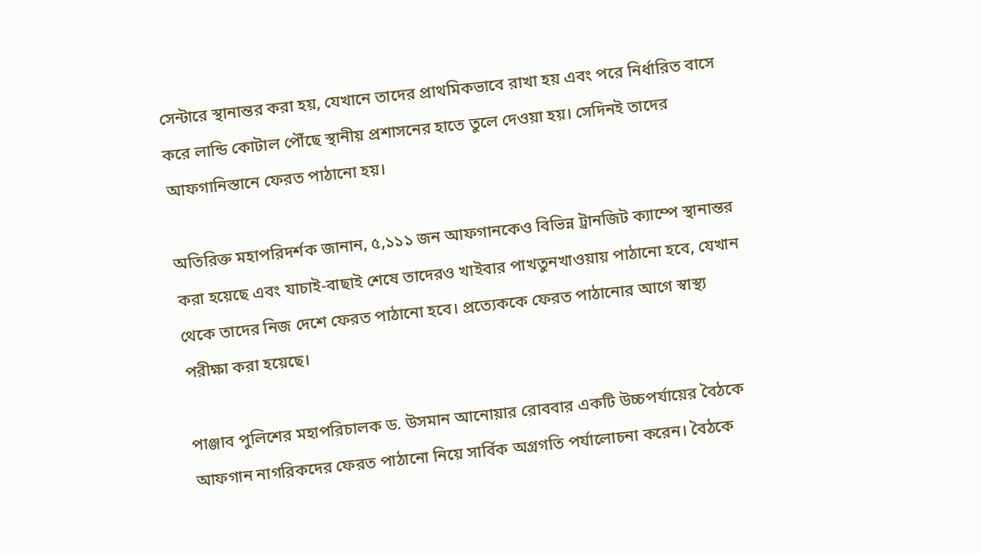সেন্টারে স্থানান্তর করা হয়, যেখানে তাদের প্রাথমিকভাবে রাখা হয় এবং পরে নির্ধারিত বাসে করে লান্ডি কোটাল পৌঁছে স্থানীয় প্রশাসনের হাতে তুলে দেওয়া হয়। সেদিনই তাদের আফগানিস্তানে ফেরত পাঠানো হয়।

অতিরিক্ত মহাপরিদর্শক জানান, ৫,১১১ জন আফগানকেও বিভিন্ন ট্রানজিট ক্যাম্পে স্থানান্তর করা হয়েছে এবং যাচাই-বাছাই শেষে তাদেরও খাইবার পাখতুনখাওয়ায় পাঠানো হবে, যেখান থেকে তাদের নিজ দেশে ফেরত পাঠানো হবে। প্রত্যেককে ফেরত পাঠানোর আগে স্বাস্থ্য পরীক্ষা করা হয়েছে।

পাঞ্জাব পুলিশের মহাপরিচালক ড. উসমান আনোয়ার রোববার একটি উচ্চপর্যায়ের বৈঠকে আফগান নাগরিকদের ফেরত পাঠানো নিয়ে সার্বিক অগ্রগতি পর্যালোচনা করেন। বৈঠকে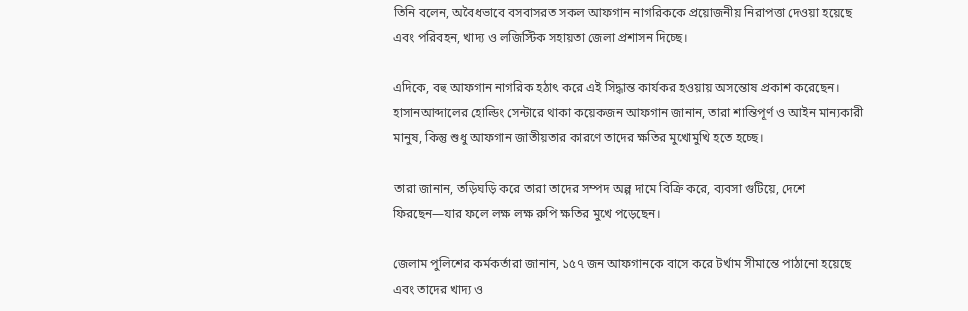তিনি বলেন, অবৈধভাবে বসবাসরত সকল আফগান নাগরিককে প্রয়োজনীয় নিরাপত্তা দেওয়া হয়েছে এবং পরিবহন, খাদ্য ও লজিস্টিক সহায়তা জেলা প্রশাসন দিচ্ছে।

এদিকে, বহু আফগান নাগরিক হঠাৎ করে এই সিদ্ধান্ত কার্যকর হওয়ায় অসন্তোষ প্রকাশ করেছেন। হাসানআব্দালের হোল্ডিং সেন্টারে থাকা কয়েকজন আফগান জানান, তারা শান্তিপূর্ণ ও আইন মান্যকারী মানুষ, কিন্তু শুধু আফগান জাতীয়তার কারণে তাদের ক্ষতির মুখোমুখি হতে হচ্ছে।

তারা জানান, তড়িঘড়ি করে তারা তাদের সম্পদ অল্প দামে বিক্রি করে, ব্যবসা গুটিয়ে, দেশে ফিরছেন—যার ফলে লক্ষ লক্ষ রুপি ক্ষতির মুখে পড়েছেন।

জেলাম পুলিশের কর্মকর্তারা জানান, ১৫৭ জন আফগানকে বাসে করে টর্খাম সীমান্তে পাঠানো হয়েছে এবং তাদের খাদ্য ও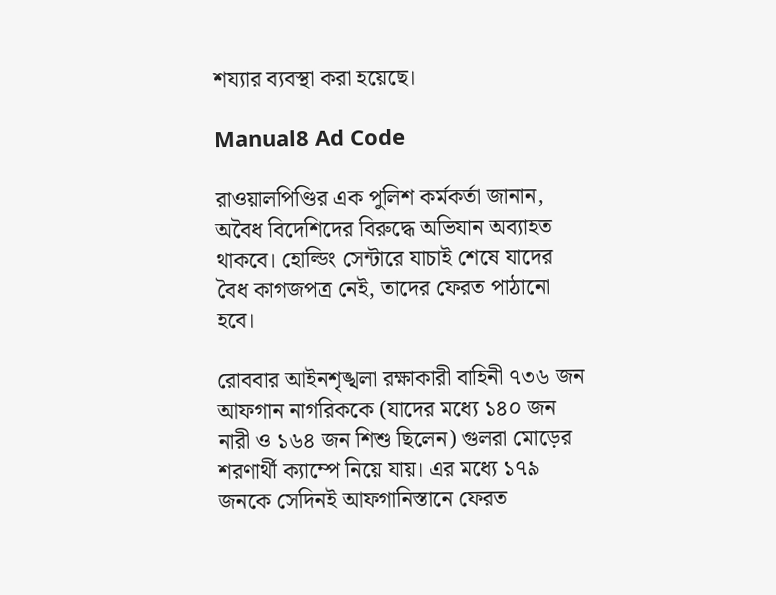শয্যার ব্যবস্থা করা হয়েছে।

Manual8 Ad Code

রাওয়ালপিণ্ডির এক পুলিশ কর্মকর্তা জানান, অবৈধ বিদেশিদের বিরুদ্ধে অভিযান অব্যাহত থাকবে। হোল্ডিং সেন্টারে যাচাই শেষে যাদের বৈধ কাগজপত্র নেই, তাদের ফেরত পাঠানো হবে।

রোববার আইনশৃঙ্খলা রক্ষাকারী বাহিনী ৭৩৬ জন আফগান নাগরিককে (যাদের মধ্যে ১৪০ জন নারী ও ১৬৪ জন শিশু ছিলেন) গুলরা মোড়ের শরণার্থী ক্যাম্পে নিয়ে যায়। এর মধ্যে ১৭৯ জনকে সেদিনই আফগানিস্তানে ফেরত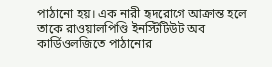পাঠানো হয়। এক নারী হৃদরোগে আক্রান্ত হলে তাকে রাওয়ালপিণ্ডি ইনস্টিটিউট অব কার্ডিওলজিতে পাঠানোর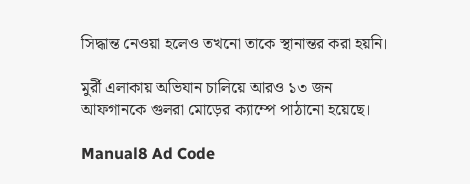সিদ্ধান্ত নেওয়া হলেও তখনো তাকে স্থানান্তর করা হয়নি।

মুর্রী এলাকায় অভিযান চালিয়ে আরও ১৩ জন আফগানকে গুলরা মোড়ের ক্যাম্পে পাঠানো হয়েছে।

Manual8 Ad Code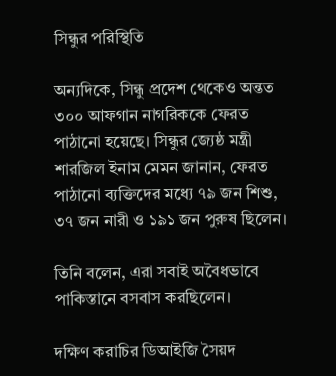সিন্ধুর পরিস্থিতি

অন্যদিকে, সিন্ধু প্রদেশ থেকেও অন্তত ৩০০ আফগান নাগরিককে ফেরত পাঠানো হয়েছে। সিন্ধুর জ্যেষ্ঠ মন্ত্রী শারজিল ইনাম মেমন জানান, ফেরত পাঠানো ব্যক্তিদের মধ্যে ৭৯ জন শিশু, ৩৭ জন নারী ও ১৯১ জন পুরুষ ছিলেন।

তিনি বলেন, এরা সবাই অবৈধভাবে পাকিস্তানে বসবাস করছিলেন।

দক্ষিণ করাচির ডিআইজি সৈয়দ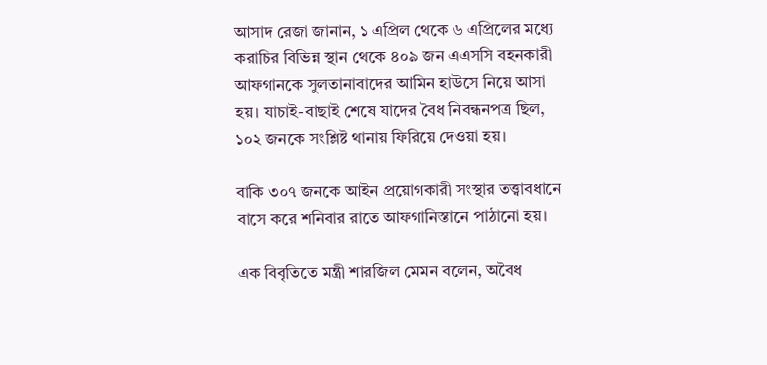আসাদ রেজা জানান, ১ এপ্রিল থেকে ৬ এপ্রিলের মধ্যে করাচির বিভিন্ন স্থান থেকে ৪০৯ জন এএসসি বহনকারী আফগানকে সুলতানাবাদের আমিন হাউসে নিয়ে আসা হয়। যাচাই-বাছাই শেষে যাদের বৈধ নিবন্ধনপত্র ছিল, ১০২ জনকে সংশ্লিষ্ট থানায় ফিরিয়ে দেওয়া হয়।

বাকি ৩০৭ জনকে আইন প্রয়োগকারী সংস্থার তত্ত্বাবধানে বাসে করে শনিবার রাতে আফগানিস্তানে পাঠানো হয়।

এক বিবৃতিতে মন্ত্রী শারজিল মেমন বলেন, অবৈধ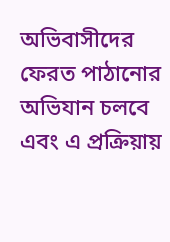অভিবাসীদের ফেরত পাঠানোর অভিযান চলবে এবং এ প্রক্রিয়ায়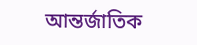আন্তর্জাতিক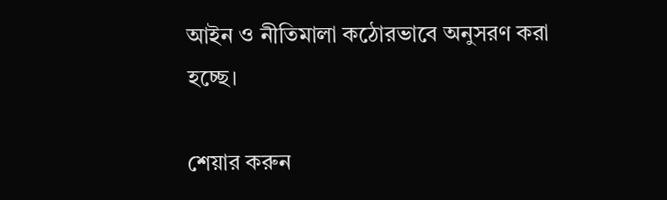আইন ও নীতিমালা কঠোরভাবে অনুসরণ করা হচ্ছে।

শেয়ার করুন